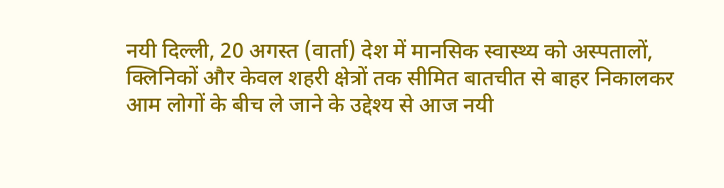नयी दिल्ली, 20 अगस्त (वार्ता) देश में मानसिक स्वास्थ्य को अस्पतालों, क्लिनिकों और केवल शहरी क्षेत्रों तक सीमित बातचीत से बाहर निकालकर आम लोगों के बीच ले जाने के उद्देश्य से आज नयी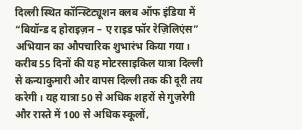दिल्ली स्थित कॉन्स्टिट्यूशन क्लब ऑफ इंडिया में “बियॉन्ड द होराइज़न – ए राइड फॉर रेज़िलिएंस” अभियान का औपचारिक शुभारंभ किया गया।
करीब 55 दिनों की यह मोटरसाइकिल यात्रा दिल्ली से कन्याकुमारी और वापस दिल्ली तक की दूरी तय करेगी। यह यात्रा 50 से अधिक शहरों से गुज़रेगी और रास्ते में 100 से अधिक स्कूलों,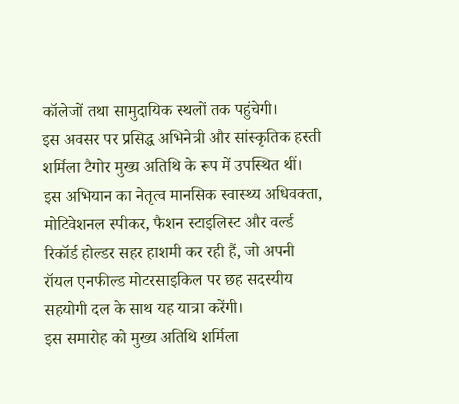कॉलेजों तथा सामुदायिक स्थलों तक पहुंचेगी।
इस अवसर पर प्रसिद्ध अभिनेत्री और सांस्कृतिक हस्ती शर्मिला टैगोर मुख्य अतिथि के रूप में उपस्थित थीं। इस अभियान का नेतृत्व मानसिक स्वास्थ्य अधिवक्ता, मोटिवेशनल स्पीकर, फैशन स्टाइलिस्ट और वर्ल्ड रिकॉर्ड होल्डर सहर हाशमी कर रही हैं, जो अपनी रॉयल एनफील्ड मोटरसाइकिल पर छह सदस्यीय सहयोगी दल के साथ यह यात्रा करेंगी।
इस समारोह को मुख्य अतिथि शर्मिला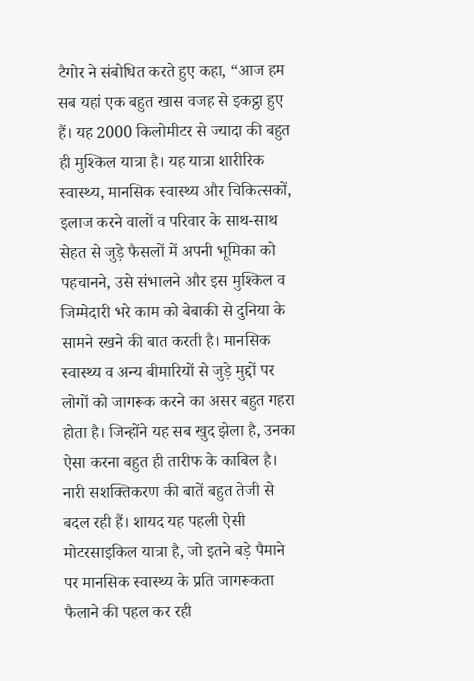टैगोर ने संबोधित करते हुए कहा, “आज हम सब यहां एक बहुत खास वजह से इकट्ठा हुए हैं। यह 2000 किलोमीटर से ज्यादा की बहुत ही मुश्किल यात्रा है। यह यात्रा शारीरिक स्वास्थ्य, मानसिक स्वास्थ्य और चिकित्सकों, इलाज करने वालों व परिवार के साथ-साथ सेहत से जुड़े फैसलों में अपनी भूमिका को पहचानने, उसे संभालने और इस मुश्किल व जिम्मेदारी भरे काम को बेबाकी से दुनिया के सामने रखने की बात करती है। मानसिक स्वास्थ्य व अन्य बीमारियों से जुड़े मुद्दों पर लोगों को जागरूक करने का असर बहुत गहरा होता है। जिन्होंने यह सब खुद झेला है, उनका ऐसा करना बहुत ही तारीफ के काबिल है। नारी सशक्तिकरण की बातें बहुत तेजी से बदल रही हैं। शायद यह पहली ऐसी मोटरसाइकिल यात्रा है, जो इतने बड़े पैमाने पर मानसिक स्वास्थ्य के प्रति जागरूकता फैलाने की पहल कर रही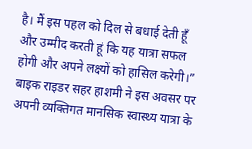है। मैं इस पहल को दिल से बधाई देती हूँ और उम्मीद करती हूं कि यह यात्रा सफल होगी और अपने लक्ष्यों को हासिल करेगी।”
बाइक राइडर सहर हाशमी ने इस अवसर पर अपनी व्यक्तिगत मानसिक स्वास्थ्य यात्रा के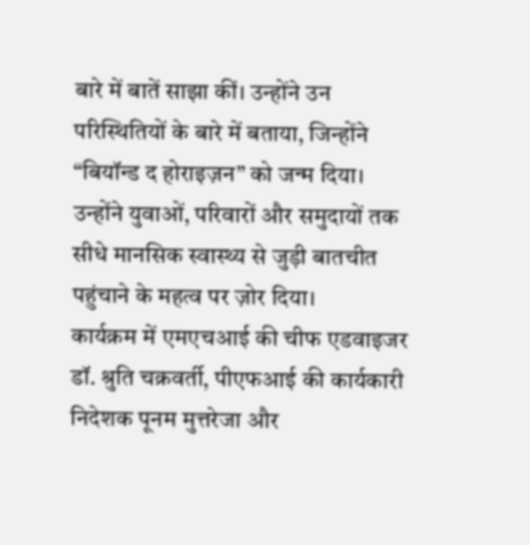बारे में बातें साझा कीं। उन्होंने उन परिस्थितियों के बारे में बताया, जिन्होंने “बियॉन्ड द होराइज़न” को जन्म दिया। उन्होंने युवाओं, परिवारों और समुदायों तक सीधे मानसिक स्वास्थ्य से जुड़ी बातचीत पहुंचाने के महत्व पर ज़ोर दिया।
कार्यक्रम में एमएचआई की चीफ एडवाइजर डॉ. श्रुति चक्रवर्ती, पीएफआई की कार्यकारी निदेशक पूनम मुत्तरेजा और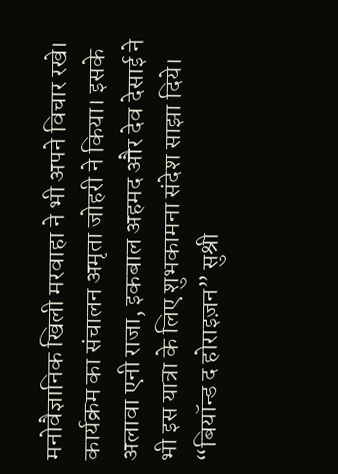मनोवैज्ञानिक खिली मरवाहा ने भी अपने विचार रखे। कार्यक्रम का संचालन अमृता जोहरी ने किया। इसके अलावा एनी राजा, इकबाल अहमद और देव देसाई ने भी इस यात्रा के लिए शुभकामना संदेश साझा दिये।
“बियॉन्ड द होराइज़न” सुश्री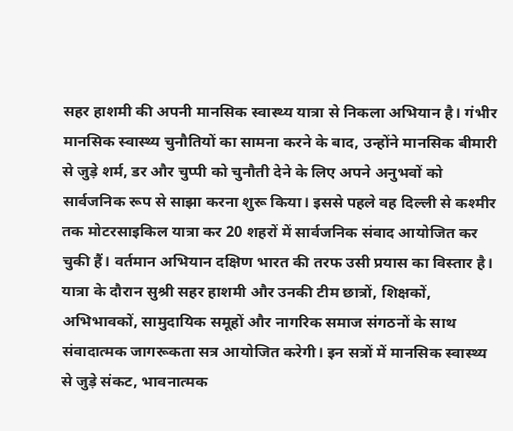सहर हाशमी की अपनी मानसिक स्वास्थ्य यात्रा से निकला अभियान है। गंभीर मानसिक स्वास्थ्य चुनौतियों का सामना करने के बाद, उन्होंने मानसिक बीमारी से जुड़े शर्म, डर और चुप्पी को चुनौती देने के लिए अपने अनुभवों को सार्वजनिक रूप से साझा करना शुरू किया। इससे पहले वह दिल्ली से कश्मीर तक मोटरसाइकिल यात्रा कर 20 शहरों में सार्वजनिक संवाद आयोजित कर चुकी हैं। वर्तमान अभियान दक्षिण भारत की तरफ उसी प्रयास का विस्तार है।
यात्रा के दौरान सुश्री सहर हाशमी और उनकी टीम छात्रों, शिक्षकों, अभिभावकों, सामुदायिक समूहों और नागरिक समाज संगठनों के साथ संवादात्मक जागरूकता सत्र आयोजित करेगी। इन सत्रों में मानसिक स्वास्थ्य से जुड़े संकट, भावनात्मक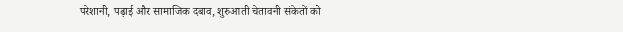परेशानी, पढ़ाई और सामाजिक दबाव, शुरुआती चेतावनी संकेतों को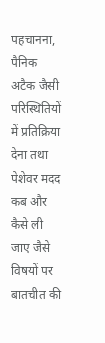पहचानना, पैनिक अटैक जैसी परिस्थितियों में प्रतिक्रिया देना तथा पेशेवर मदद कब और कैसे ली जाए जैसे विषयों पर बातचीत की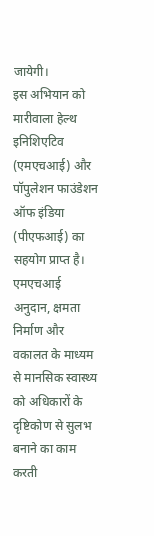जायेगी।
इस अभियान को मारीवाला हेल्थ इनिशिएटिव (एमएचआई) और पॉपुलेशन फाउंडेशन ऑफ इंडिया (पीएफआई) का सहयोग प्राप्त है। एमएचआई अनुदान, क्षमता निर्माण और वकालत के माध्यम से मानसिक स्वास्थ्य को अधिकारों के दृष्टिकोण से सुलभ बनाने का काम करती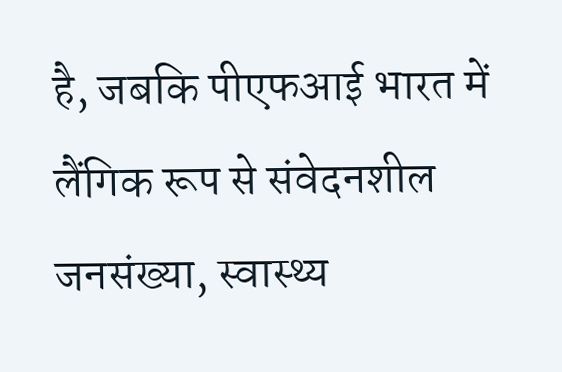है, जबकि पीएफआई भारत में लैंगिक रूप से संवेदनशील जनसंख्या, स्वास्थ्य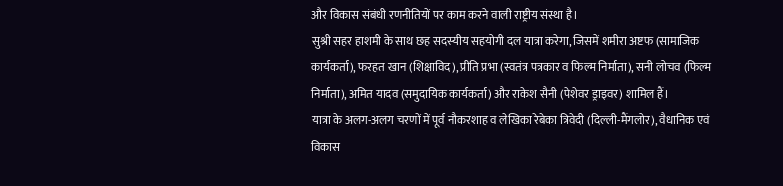और विकास संबंधी रणनीतियों पर काम करने वाली राष्ट्रीय संस्था है।
सुश्री सहर हाशमी के साथ छह सदस्यीय सहयोगी दल यात्रा करेगा, जिसमें शमीरा अष्टफ (सामाजिक कार्यकर्ता), फरहत खान (शिक्षाविद), प्रीति प्रभा (स्वतंत्र पत्रकार व फिल्म निर्माता), सनी लोचव (फिल्म निर्माता), अमित यादव (समुदायिक कार्यकर्ता) और राकेश सैनी (पेशेवर ड्राइवर) शामिल हैं।
यात्रा के अलग-अलग चरणों में पूर्व नौकरशाह व लेखिका रेबेका त्रिवेदी (दिल्ली-मैंगलोर), वैधानिक एवं विकास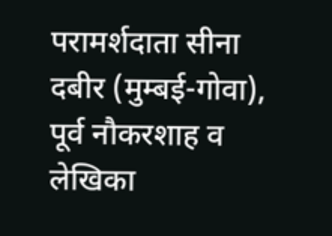परामर्शदाता सीना दबीर (मुम्बई-गोवा), पूर्व नौकरशाह व लेखिका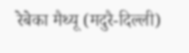रेबेका मैथ्यू (मदुरै-दिल्ली)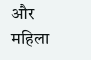और महिला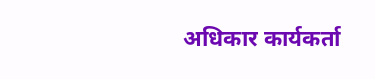अधिकार कार्यकर्ता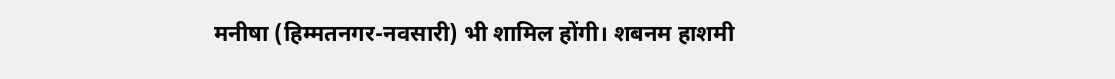मनीषा (हिम्मतनगर-नवसारी) भी शामिल होंगी। शबनम हाशमी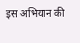इस अभियान की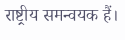राष्ट्रीय समन्वयक हैं।